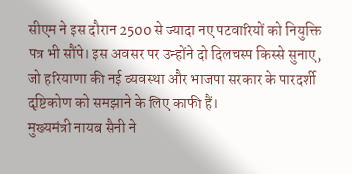सीएम ने इस दौरान 2500 से ज्यादा नए पटवारियों को नियुक्ति पत्र भी सौंपे। इस अवसर पर उन्होंने दो दिलचस्प किस्से सुनाए, जो हरियाणा की नई व्यवस्था और भाजपा सरकार के पारदर्शी दृष्टिकोण को समझाने के लिए काफी हैं।
मुख्यमंत्री नायब सैनी ने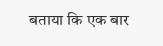बताया कि एक बार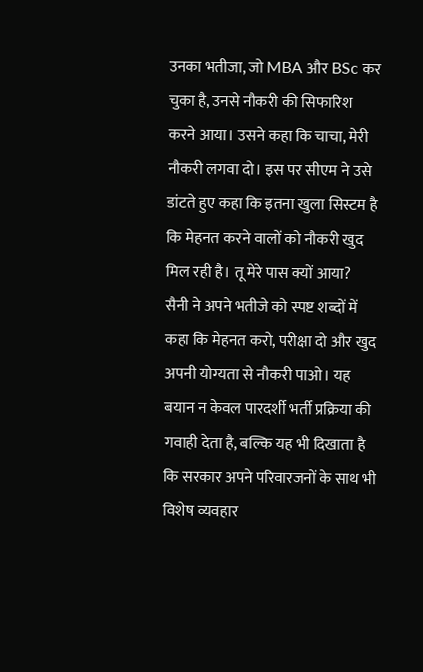उनका भतीजा, जो MBA और BSc कर चुका है, उनसे नौकरी की सिफारिश करने आया। उसने कहा कि चाचा, मेरी नौकरी लगवा दो। इस पर सीएम ने उसे डांटते हुए कहा कि इतना खुला सिस्टम है कि मेहनत करने वालों को नौकरी खुद मिल रही है। तू मेरे पास क्यों आया?
सैनी ने अपने भतीजे को स्पष्ट शब्दों में कहा कि मेहनत करो, परीक्षा दो और खुद अपनी योग्यता से नौकरी पाओ। यह बयान न केवल पारदर्शी भर्ती प्रक्रिया की गवाही देता है, बल्कि यह भी दिखाता है कि सरकार अपने परिवारजनों के साथ भी विशेष व्यवहार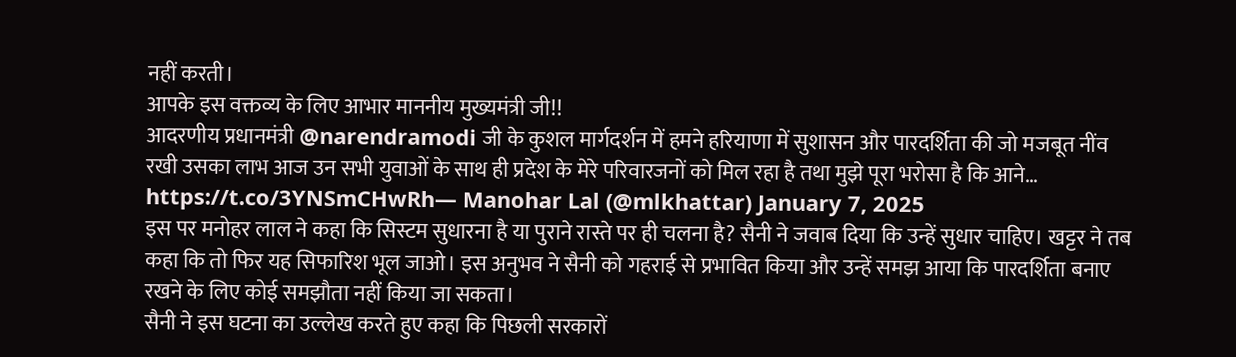नहीं करती।
आपके इस वक्तव्य के लिए आभार माननीय मुख्यमंत्री जी!!
आदरणीय प्रधानमंत्री @narendramodi जी के कुशल मार्गदर्शन में हमने हरियाणा में सुशासन और पारदर्शिता की जो मजबूत नींव रखी उसका लाभ आज उन सभी युवाओं के साथ ही प्रदेश के मेरे परिवारजनों को मिल रहा है तथा मुझे पूरा भरोसा है कि आने… https://t.co/3YNSmCHwRh— Manohar Lal (@mlkhattar) January 7, 2025
इस पर मनोहर लाल ने कहा कि सिस्टम सुधारना है या पुराने रास्ते पर ही चलना है? सैनी ने जवाब दिया कि उन्हें सुधार चाहिए। खट्टर ने तब कहा कि तो फिर यह सिफारिश भूल जाओ। इस अनुभव ने सैनी को गहराई से प्रभावित किया और उन्हें समझ आया कि पारदर्शिता बनाए रखने के लिए कोई समझौता नहीं किया जा सकता।
सैनी ने इस घटना का उल्लेख करते हुए कहा कि पिछली सरकारों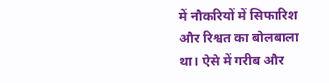में नौकरियों में सिफारिश और रिश्वत का बोलबाला था। ऐसे में गरीब और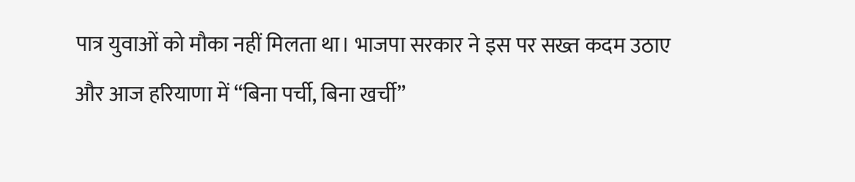पात्र युवाओं को मौका नहीं मिलता था। भाजपा सरकार ने इस पर सख्त कदम उठाए और आज हरियाणा में “बिना पर्ची, बिना खर्ची”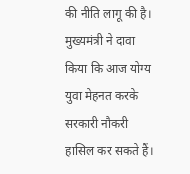की नीति लागू की है।
मुख्यमंत्री ने दावा किया कि आज योग्य युवा मेहनत करके सरकारी नौकरी हासिल कर सकते हैं।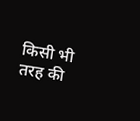किसी भी तरह की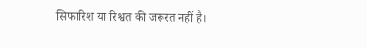सिफारिश या रिश्वत की जरूरत नहीं है।